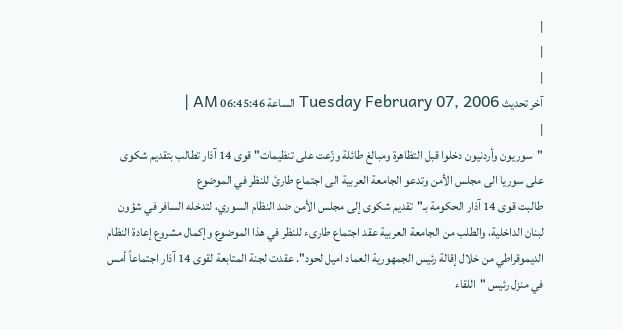|
|
|
آخر تحديث Tuesday February 07, 2006 الساعة 06:45:46 AM |
|
"سوريون وأردنيون دخلوا قبل التظاهرة ومبالغ طائلة وزّعت على تنظيمات" قوى 14 آذار تطالب بتقديم شكوى على سوريا الى مجلس الأمن وتدعو الجامعة العربية الى اجتماع طارئ للنظر في الموضوع
طالبت قوى 14 آذار الحكومة بـ"تقديم شكوى إلى مجلس الأمن ضد النظام السوري، لتدخله السافر في شؤون لبنان الداخلية، والطلب من الجامعة العربية عقد اجتماع طارىء للنظر في هذا الموضوع وإكمال مشروع إعادة النظام الديموقراطي من خلال إقالة رئيس الجمهورية العماد اميل لحود". عقدت لجنة المتابعة لقوى 14 آذار اجتماعاً أمس في منزل رئيس "اللقاء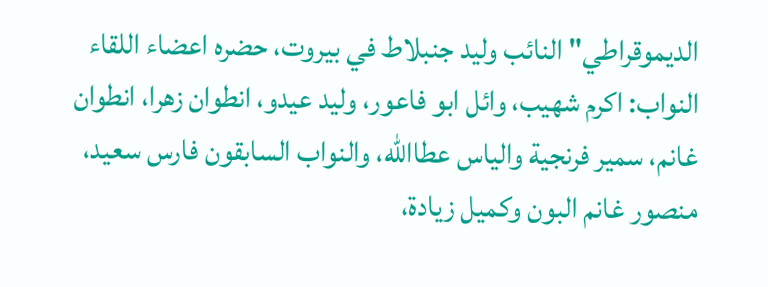الديموقراطي" النائب وليد جنبلاط في بيروت، حضره اعضاء اللقاء النواب: اكرم شهيب، وائل ابو فاعور، وليد عيدو، انطوان زهرا، انطوان غانم، سمير فرنجية والياس عطاالله، والنواب السابقون فارس سعيد، منصور غانم البون وكميل زيادة،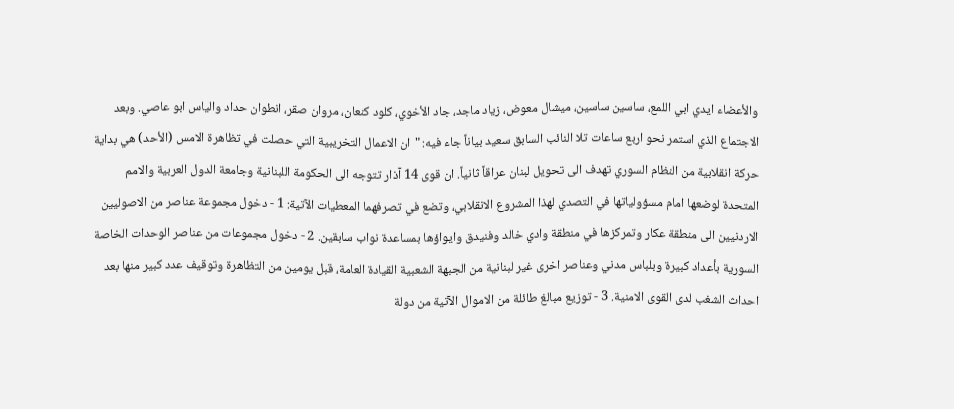والأعضاء ايدي ابي اللمع، ساسين ساسين، ميشال معوض، زياد ماجد، جاد الأخوي، كلود كنعان، مروان صقر، انطوان حداد والياس ابو عاصي. وبعد الاجتماع الذي استمر نحو اربع ساعات تلا النائب السابق سعيد بياناً جاء فيه: "ان الاعمال التخريبية التي حصلت في تظاهرة الامس (الأحد) هي بداية حركة انقلابية من النظام السوري تهدف الى تحويل لبنان عراقاً ثانياً. ان قوى 14 آذار تتوجه الى الحكومة اللبنانية وجامعة الدول العربية والامم المتحدة لوضعها امام مسؤولياتها في التصدي لهذا المشروع الانقلابي، وتضع في تصرفهما المعطيات الآتية: 1 - دخول مجموعة عناصر من الاصوليين الاردنيين الى منطقة عكار وتمركزها في منطقة وادي خالد وفنيدق وايواؤها بمساعدة نواب سابقين. 2 - دخول مجموعات من عناصر الوحدات الخاصة السورية بأعداد كبيرة وبلباس مدني وعناصر اخرى غير لبنانية من الجبهة الشعبية القيادة العامة، قبل يومين من التظاهرة وتوقيف عدد كبير منها بعد احداث الشغب لدى القوى الامنية. 3 - توزيع مبالغ طائلة من الاموال الآتية من دولة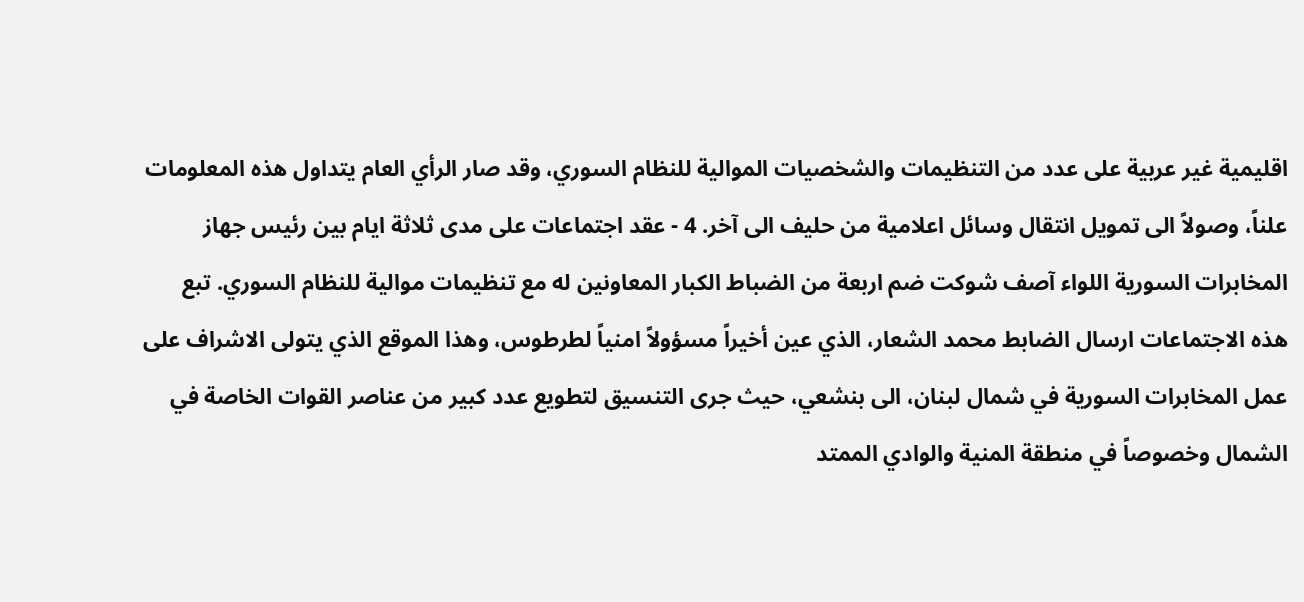اقليمية غير عربية على عدد من التنظيمات والشخصيات الموالية للنظام السوري، وقد صار الرأي العام يتداول هذه المعلومات علناً، وصولاً الى تمويل انتقال وسائل اعلامية من حليف الى آخر. 4 - عقد اجتماعات على مدى ثلاثة ايام بين رئيس جهاز المخابرات السورية اللواء آصف شوكت ضم اربعة من الضباط الكبار المعاونين له مع تنظيمات موالية للنظام السوري. تبع هذه الاجتماعات ارسال الضابط محمد الشعار، الذي عين أخيراً مسؤولاً امنياً لطرطوس، وهذا الموقع الذي يتولى الاشراف على عمل المخابرات السورية في شمال لبنان، الى بنشعي، حيث جرى التنسيق لتطويع عدد كبير من عناصر القوات الخاصة في الشمال وخصوصاً في منطقة المنية والوادي الممتد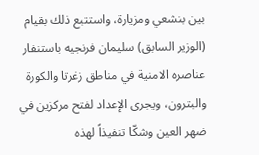بين بنشعي ومزيارة، واستتبع ذلك بقيام (الوزير السابق) سليمان فرنجيه باستنفار عناصره الامنية في مناطق زغرتا والكورة والبترون، ويجرى الإعداد لفتح مركزين في ضهر العين وشكّا تنفيذاً لهذه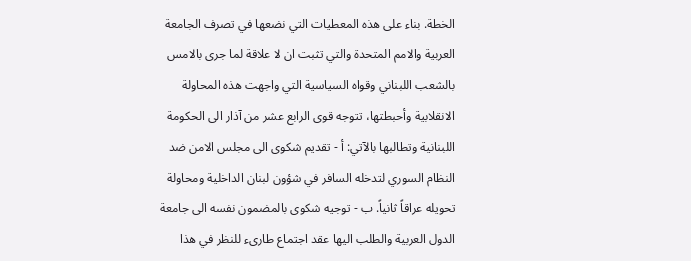الخطة. بناء على هذه المعطيات التي نضعها في تصرف الجامعة العربية والامم المتحدة والتي تثبت ان لا علاقة لما جرى بالامس بالشعب اللبناني وقواه السياسية التي واجهت هذه المحاولة الانقلابية وأحبطتها، تتوجه قوى الرابع عشر من آذار الى الحكومة اللبنانية وتطالبها بالآتي: أ - تقديم شكوى الى مجلس الامن ضد النظام السوري لتدخله السافر في شؤون لبنان الداخلية ومحاولة تحويله عراقاً ثانياً. ب - توجيه شكوى بالمضمون نفسه الى جامعة الدول العربية والطلب اليها عقد اجتماع طارىء للنظر في هذا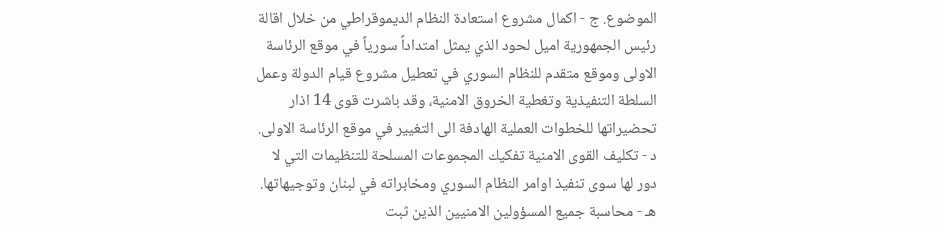الموضوع. ج - اكمال مشروع استعادة النظام الديموقراطي من خلال اقالة رئيس الجمهورية اميل لحود الذي يمثل امتداداً سورياً في موقع الرئاسة الاولى وموقع متقدم للنظام السوري في تعطيل مشروع قيام الدولة وعمل السلطة التنفيذية وتغطية الخروق الامنية، وقد باشرت قوى 14 اذار تحضيراتها للخطوات العملية الهادفة الى التغيير في موقع الرئاسة الاولى. د - تكليف القوى الامنية تفكيك المجموعات المسلحة للتنظيمات التي لا دور لها سوى تنفيذ اوامر النظام السوري ومخابراته في لبنان وتوجيهاتها. هـ - محاسبة جميع المسؤولين الامنيين الذين ثبت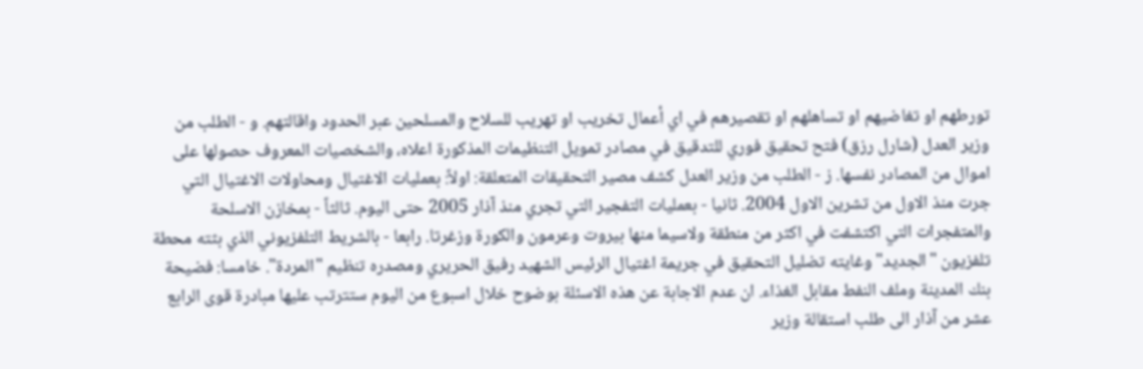تورطهم او تغاضيهم او تساهلهم او تقصيرهم في اي أعمال تخريب او تهريب للسلاح والمسلحين عبر الحدود واقالتهم. و - الطلب من وزير العدل (شارل رزق) فتح تحقيق فوري للتدقيق في مصادر تمويل التنظيمات المذكورة اعلاه، والشخصيات المعروف حصولها على اموال من المصادر نفسها. ز - الطلب من وزير العدل كشف مصير التحقيقات المتعلقة: اولاً: بعمليات الاغتيال ومحاولات الاغتيال التي جرت منذ الاول من تشرين الاول 2004. ثانيا - بعمليات التفجير التي تجري منذ آذار 2005 حتى اليوم. ثالثاً - بمخازن الاسلحة والمتفجرات التي اكتشفت في اكثر من منطقة ولاسيما منها بيروت وعرمون والكورة وزغرتا. رابعا - بالشريط التلفزيوني الذي بثته محطة تلفزيون "الجديد" وغايته تضليل التحقيق في جريمة اغتيال الرئيس الشهيد رفيق الحريري ومصدره تنظيم "المردة". خامسا: فضيحة بنك المدينة وملف النفط مقابل الغذاء. ان عدم الاجابة عن هذه الاسئلة بوضوح خلال اسبوع من اليوم ستترتب عليها مبادرة قوى الرابع عشر من آذار الى طلب استقالة وزير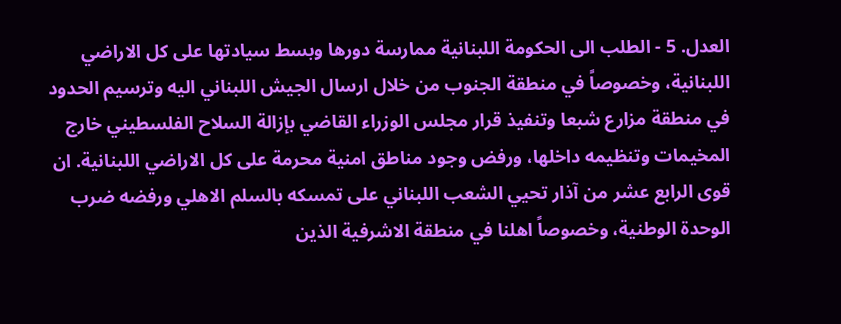العدل. 5 - الطلب الى الحكومة اللبنانية ممارسة دورها وبسط سيادتها على كل الاراضي اللبنانية، وخصوصاً في منطقة الجنوب من خلال ارسال الجيش اللبناني اليه وترسيم الحدود في منطقة مزارع شبعا وتنفيذ قرار مجلس الوزراء القاضي بإزالة السلاح الفلسطيني خارج المخيمات وتنظيمه داخلها، ورفض وجود مناطق امنية محرمة على كل الاراضي اللبنانية. ان قوى الرابع عشر من آذار تحيي الشعب اللبناني على تمسكه بالسلم الاهلي ورفضه ضرب الوحدة الوطنية، وخصوصاً اهلنا في منطقة الاشرفية الذين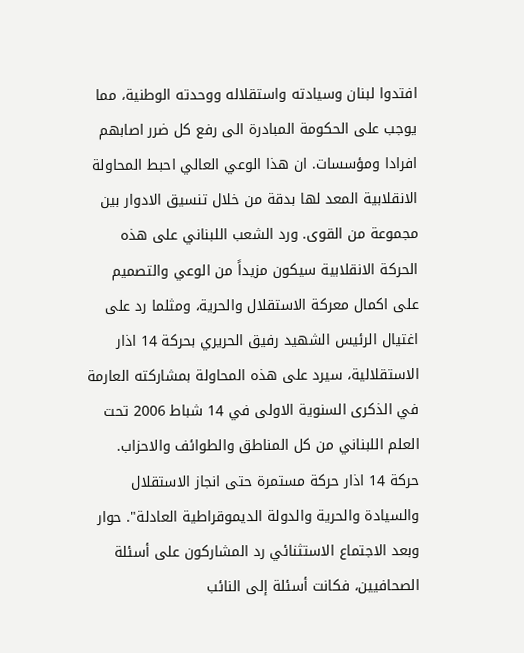افتدوا لبنان وسيادته واستقلاله ووحدته الوطنية، مما يوجب على الحكومة المبادرة الى رفع كل ضرر اصابهم افرادا ومؤسسات. ان هذا الوعي العالي احبط المحاولة الانقلابية المعد لها بدقة من خلال تنسيق الادوار بين مجموعة من القوى. ورد الشعب اللبناني على هذه الحركة الانقلابية سيكون مزيداً من الوعي والتصميم على اكمال معركة الاستقلال والحرية، ومثلما رد على اغتيال الرئيس الشهيد رفيق الحريري بحركة 14 اذار الاستقلالية، سيرد على هذه المحاولة بمشاركته العارمة في الذكرى السنوية الاولى في 14 شباط 2006 تحت العلم اللبناني من كل المناطق والطوائف والاحزاب. حركة 14 اذار حركة مستمرة حتى انجاز الاستقلال والسيادة والحرية والدولة الديموقراطية العادلة". حوار وبعد الاجتماع الاستثنائي رد المشاركون على أسئلة الصحافيين، فكانت أسئلة إلى النائب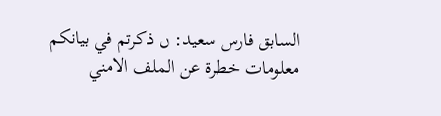السابق فارس سعيد: ں ذكرتم في بيانكم معلومات خطرة عن الملف الامني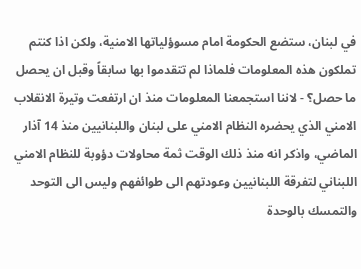في لبنان، ستضع الحكومة امام مسوؤلياتها الامنية، ولكن اذا كنتم تملكون هذه المعلومات فلماذا لم تتقدموا بها سابقاً وقبل ان يحصل ما حصل؟ - لاننا استجمعنا المعلومات منذ ان ارتفعت وتيرة الانقلاب الامني الذي يحضره النظام الامني على لبنان واللبنانيين منذ 14 آذار الماضي، واذكر انه منذ ذلك الوقت ثمة محاولات دؤوبة للنظام الامني اللبناني لتفرقة اللبنانيين وعودتهم الى طوائفهم وليس الى التوحد والتمسك بالوحدة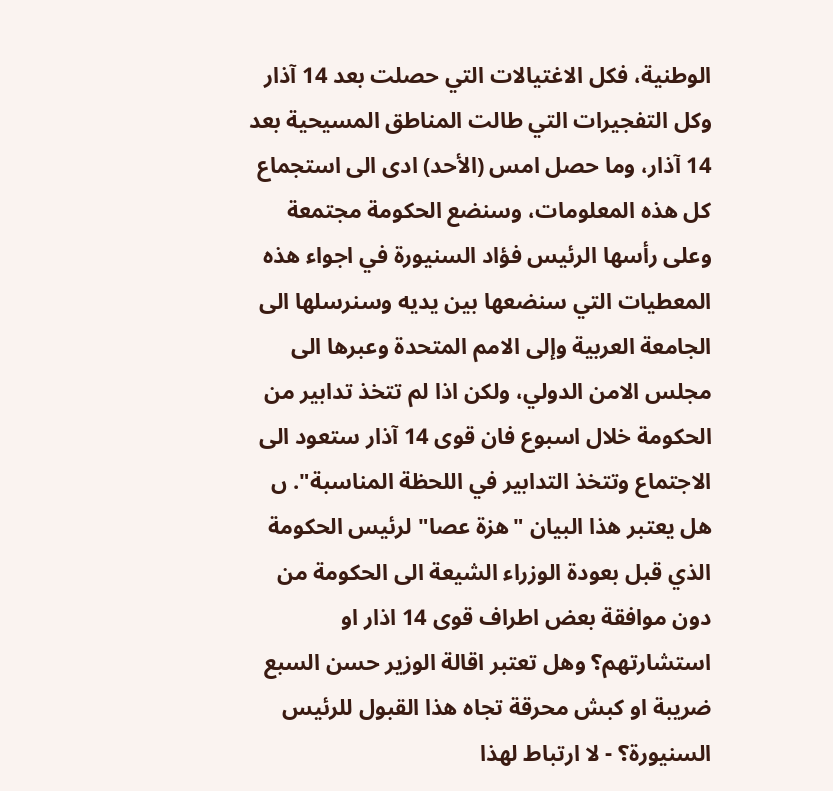الوطنية، فكل الاغتيالات التي حصلت بعد 14 آذار وكل التفجيرات التي طالت المناطق المسيحية بعد 14 آذار، وما حصل امس (الأحد) ادى الى استجماع كل هذه المعلومات، وسنضع الحكومة مجتمعة وعلى رأسها الرئيس فؤاد السنيورة في اجواء هذه المعطيات التي سنضعها بين يديه وسنرسلها الى الجامعة العربية وإلى الامم المتحدة وعبرها الى مجلس الامن الدولي، ولكن اذا لم تتخذ تدابير من الحكومة خلال اسبوع فان قوى 14 آذار ستعود الى الاجتماع وتتخذ التدابير في اللحظة المناسبة". ں هل يعتبر هذا البيان "هزة عصا" لرئيس الحكومة الذي قبل بعودة الوزراء الشيعة الى الحكومة من دون موافقة بعض اطراف قوى 14 اذار او استشارتهم؟ وهل تعتبر اقالة الوزير حسن السبع ضريبة او كبش محرقة تجاه هذا القبول للرئيس السنيورة؟ - لا ارتباط لهذا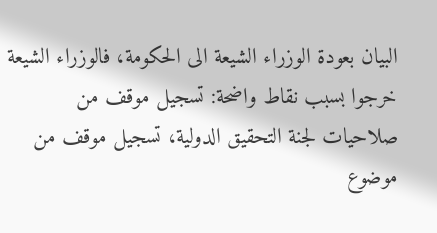البيان بعودة الوزراء الشيعة الى الحكومة، فالوزراء الشيعة خرجوا بسبب نقاط واضحة: تسجيل موقف من صلاحيات لجنة التحقيق الدولية، تسجيل موقف من موضوع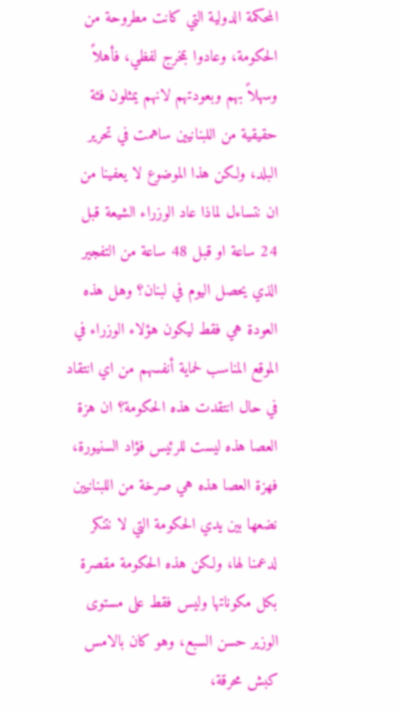المحكمة الدولية التي كانت مطروحة من الحكومة، وعادوا بمخرج لفظي، فأهلاً وسهلاً بهم وبعودتهم لانهم يمثلون فئة حقيقية من اللبنانيين ساهمت في تحرير البلد، ولكن هذا الموضوع لا يعفينا من ان نتساءل لماذا عاد الوزراء الشيعة قبل 24 ساعة او قبل 48 ساعة من التفجير الذي يحصل اليوم في لبنان؟ وهل هذه العودة هي فقط ليكون هؤلاء الوزراء في الموقع المناسب لحماية أنفسهم من اي انتقاد في حال انتقدت هذه الحكومة؟ ان هزة العصا هذه ليست للرئيس فؤاد السنيورة، فهزة العصا هذه هي صرخة من اللبنانيين نضعها بين يدي الحكومة التي لا نتنكر لدعمنا لها، ولكن هذه الحكومة مقصرة بكل مكوناتها وليس فقط على مستوى الوزير حسن السبع، وهو كان بالامس كبش محرقة،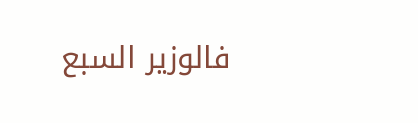فالوزير السبع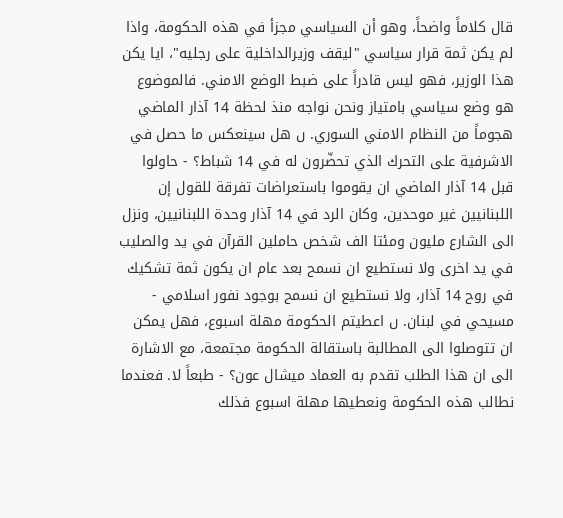قال كلاماً واضحاً، وهو أن السياسي مجزأ في هذه الحكومة، واذا لم يكن ثمة قرار سياسي "ليقف وزيرالداخلية على رجليه"، ايا يكن هذا الوزير، فهو ليس قادراً على ضبط الوضع الامني. فالموضوع هو وضع سياسي بامتياز ونحن نواجه منذ لحظة 14 آذار الماضي هجوماً من النظام الامني السوري. ں هل سينعكس ما حصل في الاشرفية على التحرك الذي تحضّرون له في 14 شباط؟ - حاولوا قبل 14 آذار الماضي ان يقوموا باستعراضات تفرقة للقول إن اللبنانيين غير موحدين، وكان الرد في 14 آذار وحدة اللبنانيين، ونزل الى الشارع مليون ومئتا الف شخص حاملين القرآن في يد والصليب في يد اخرى ولا نستطيع ان نسمح بعد عام ان يكون ثمة تشكيك في روح 14 آذار، ولا نستطيع ان نسمح بوجود نفور اسلامي - مسيحي في لبنان. ں اعطيتم الحكومة مهلة اسبوع، فهل يمكن ان تتوصلوا الى المطالبة باستقالة الحكومة مجتمعة، مع الاشارة الى ان هذا الطلب تقدم به العماد ميشال عون؟ - طبعاً لا. فعندما نطالب هذه الحكومة ونعطيها مهلة اسبوع فذلك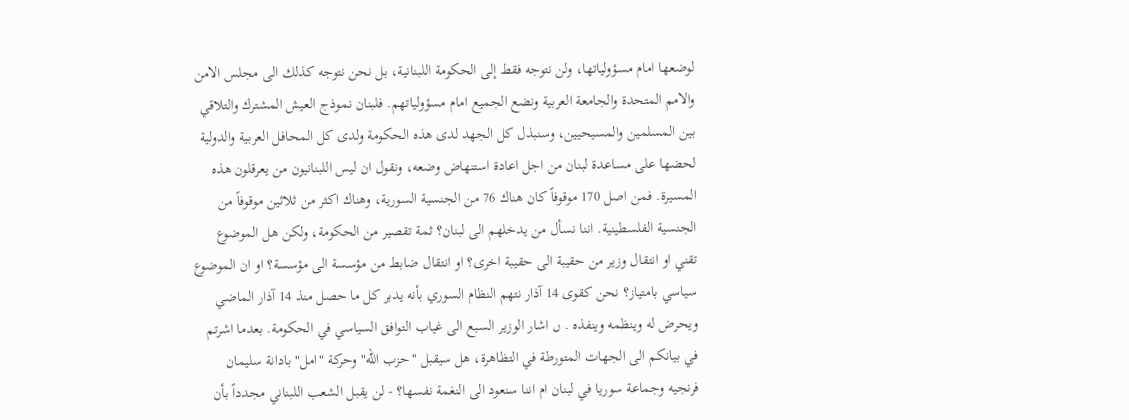لوضعها امام مسؤولياتها، ولن نتوجه فقط إلى الحكومة اللبنانية، بل نحن نتوجه كذلك الى مجلس الامن والامم المتحدة والجامعة العربية ونضع الجميع امام مسؤولياتهم. فلبنان نموذج العيش المشترك والتلاقي بين المسلمين والمسيحيين، وسنبذل كل الجهد لدى هذه الحكومة ولدى كل المحافل العربية والدولية لحضها على مساعدة لبنان من اجل اعادة استنهاض وضعه، ونقول ان ليس اللبنانيون من يعرقلون هذه المسيرة. فمن اصل 170 موقوفاً كان هناك 76 من الجنسية السورية، وهناك اكثر من ثلاثين موقوفاً من الجنسية الفلسطينية. اننا نسأل من يدخلهم الى لبنان؟ ثمة تقصير من الحكومة، ولكن هل الموضوع تقني او انتقال وزير من حقيبة الى حقيبة اخرى؟ او انتقال ضابط من مؤسسة الى مؤسسة؟ او ان الموضوع سياسي بامتياز؟ نحن كقوى 14 آذار نتهم النظام السوري بأنه يدبر كل ما حصل منذ 14 آذار الماضي ويحرض له وينظمه وينفذه . ں اشار الوزير السبع الى غياب التوافق السياسي في الحكومة. بعدما اشرتم في بيانكم الى الجهات المتورطة في التظاهرة، هل سيقبل "حزب الله" وحركة "امل" بادانة سليمان فرنجيه وجماعة سوريا في لبنان ام اننا سنعود الى النغمة نفسها؟ - لن يقبل الشعب اللبناني مجدداً بأن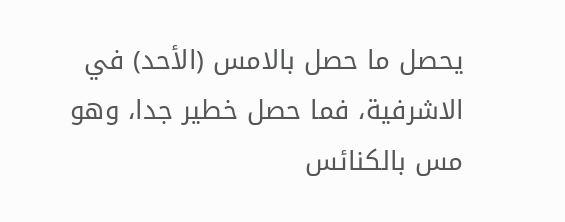يحصل ما حصل بالامس (الأحد) في الاشرفية، فما حصل خطير جدا، وهو مس بالكنائس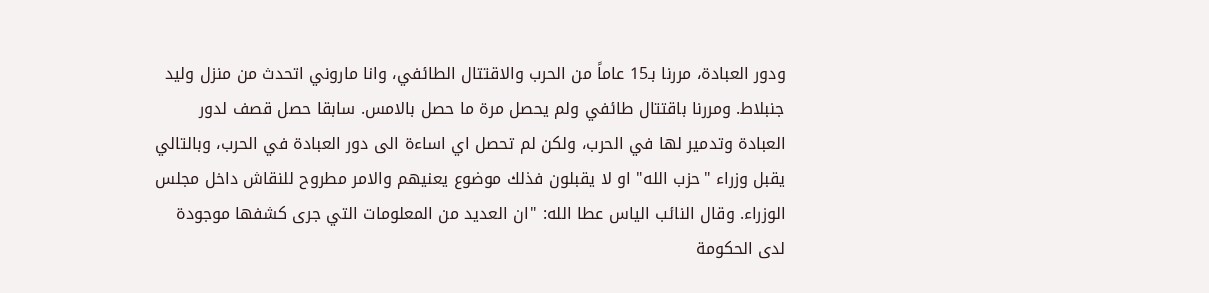ودور العبادة، مررنا بـ15 عاماً من الحرب والاقتتال الطائفي، وانا ماروني اتحدث من منزل وليد جنبلاط. ومررنا باقتتال طائفي ولم يحصل مرة ما حصل بالامس. سابقا حصل قصف لدور العبادة وتدمير لها في الحرب، ولكن لم تحصل اي اساءة الى دور العبادة في الحرب، وبالتالي يقبل وزراء "حزب الله" او لا يقبلون فذلك موضوع يعنيهم والامر مطروح للنقاش داخل مجلس الوزراء. وقال النائب الياس عطا الله: "ان العديد من المعلومات التي جرى كشفها موجودة لدى الحكومة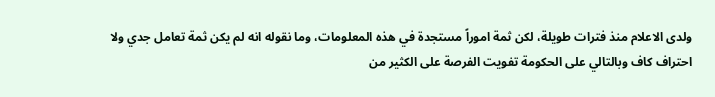ولدى الاعلام منذ فترات طويلة، لكن ثمة اموراً مستجدة في هذه المعلومات، وما نقوله انه لم يكن ثمة تعامل جدي ولا احتراف كاف وبالتالي على الحكومة تفويت الفرصة على الكثير من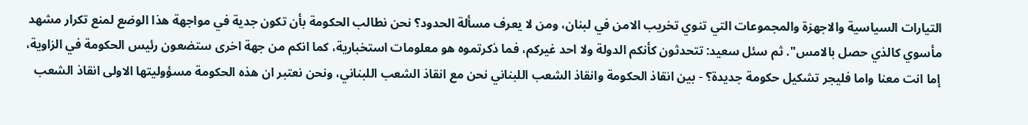التيارات السياسية والاجهزة والمجموعات التي تنوي تخريب الامن في لبنان، ومن لا يعرف مسألة الحدود؟ نحن نطالب الحكومة بأن تكون جدية في مواجهة هذا الوضع لمنع تكرار مشهد مأسوي كالذي حصل بالامس". ثم سئل سعيد: تتحدثون كأنكم الدولة ولا احد غيركم، فما ذكرتموه هو معلومات استخبارية، كما انكم من جهة اخرى ستضعون رئيس الحكومة في الزاوية، إما انت معنا واما فليجر تشكيل حكومة جديدة؟ - بين انقاذ الحكومة وانقاذ الشعب اللبناني نحن مع انقاذ الشعب اللبناني، ونحن نعتبر ان هذه الحكومة مسؤوليتها الاولى انقاذ الشعب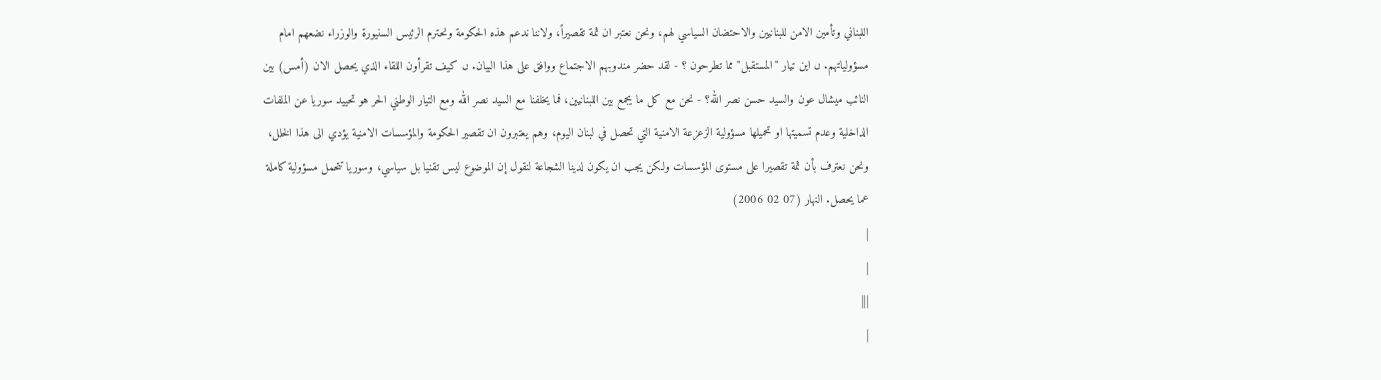اللبناني وتأمين الامن للبنانيين والاحتضان السياسي لهم، ونحن نعتبر ان ثمة تقصيراً، ولاننا ندعم هذه الحكومة ونحترم الرئيس السنيورة والوزراء نضعهم امام مسؤولياتهم. ں اين تيار "المستقبل" مما تطرحون ؟ - لقد حضر مندوبهم الاجتماع ووافق على هذا البيان. ں كيف تقرأون اللقاء الذي يحصل الان (أمس) بين النائب ميشال عون والسيد حسن نصر الله؟ - نحن مع كل ما يجمع بين اللبنانيين، فما يخلفنا مع السيد نصر الله ومع التيار الوطني الحر هو تحييد سوريا عن الملفات الداخلية وعدم تسميتها او تحميلها مسؤولية الزعزعة الامنية التي تحصل في لبنان اليوم، وهم يعتبرون ان تقصير الحكومة والمؤسسات الامنية يؤدي الى هذا الخلل، ونحن نعترف بأن ثمة تقصيرا على مستوى المؤسسات ولكن يجب ان يكون لدينا الشجاعة لنقول إن الموضوع ليس تقنيا بل سياسي، وسوريا تتحمل مسؤولية كاملة عما يحصل. النهار (07 02 2006)
|
|
|||
|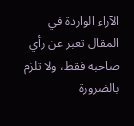الآراء الواردة في المقال تعبر عن رأي صاحبه فقط، ولا تلزم بالضرورة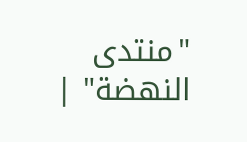"منتدى النهضة" |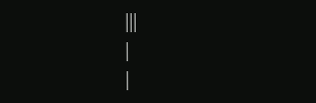|||
|
|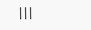|||